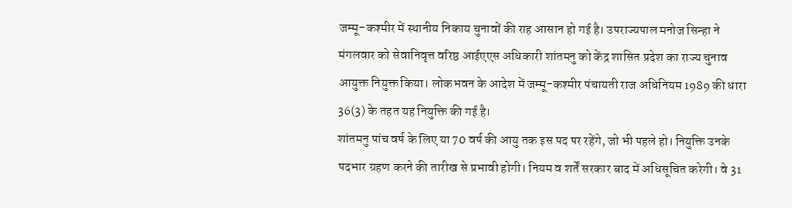जम्मू-कश्मीर में स्थानीय निकाय चुनावों की राह आसान हो गई है। उपराज्यपाल मनोज सिन्हा ने मंगलवार को सेवानिवृत्त वरिष्ठ आईएएस अधिकारी शांतमनु को केंद्र शासित प्रदेश का राज्य चुनाव आयुक्त नियुक्त किया। लोकभवन के आदेश में जम्मू-कश्मीर पंचायती राज अधिनियम 1989 की धारा 36(3) के तहत यह नियुक्ति की गई है।
शांतमनु पांच वर्ष के लिए या 70 वर्ष की आयु तक इस पद पर रहेंगे, जो भी पहले हो। नियुक्ति उनके पदभार ग्रहण करने की तारीख से प्रभावी होगी। नियम व शर्तें सरकार बाद में अधिसूचित करेगी। वे 31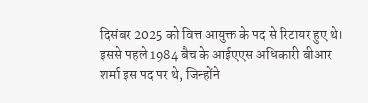दिसंबर 2025 को वित्त आयुक्त के पद से रिटायर हुए थे।
इससे पहले 1984 बैच के आईएएस अधिकारी बीआर शर्मा इस पद पर थे, जिन्होंने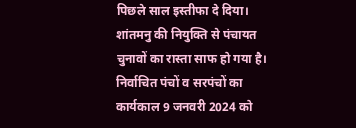पिछले साल इस्तीफा दे दिया। शांतमनु की नियुक्ति से पंचायत चुनावों का रास्ता साफ हो गया है। निर्वाचित पंचों व सरपंचों का कार्यकाल 9 जनवरी 2024 को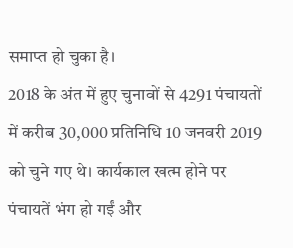समाप्त हो चुका है।
2018 के अंत में हुए चुनावों से 4291 पंचायतों में करीब 30,000 प्रतिनिधि 10 जनवरी 2019 को चुने गए थे। कार्यकाल खत्म होने पर पंचायतें भंग हो गईं और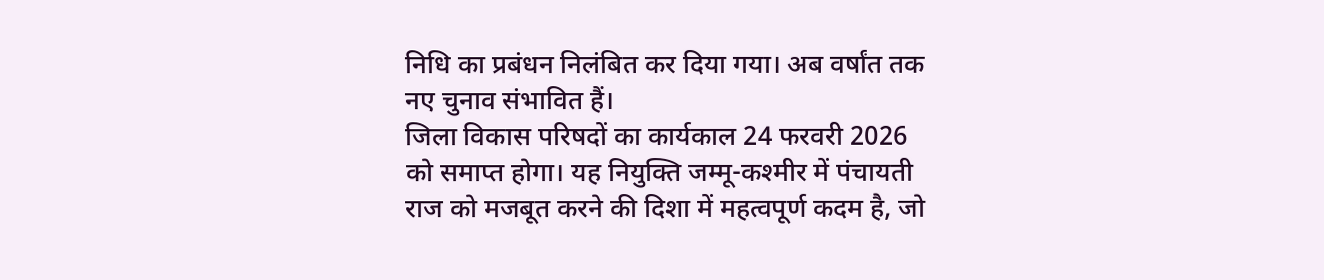निधि का प्रबंधन निलंबित कर दिया गया। अब वर्षांत तक नए चुनाव संभावित हैं।
जिला विकास परिषदों का कार्यकाल 24 फरवरी 2026 को समाप्त होगा। यह नियुक्ति जम्मू-कश्मीर में पंचायती राज को मजबूत करने की दिशा में महत्वपूर्ण कदम है, जो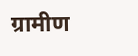ग्रामीण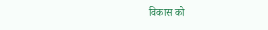विकास को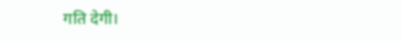गति देगी।